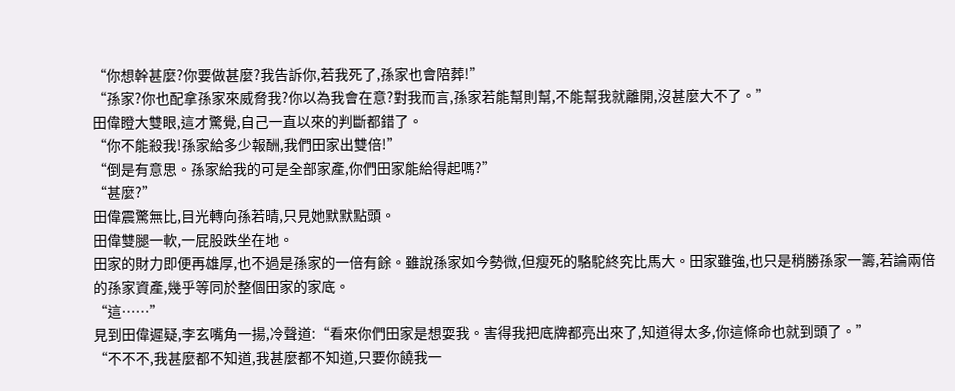“你想幹甚麼?你要做甚麼?我告訴你,若我死了,孫家也會陪葬!”
“孫家?你也配拿孫家來威脅我?你以為我會在意?對我而言,孫家若能幫則幫,不能幫我就離開,沒甚麼大不了。”
田偉瞪大雙眼,這才驚覺,自己一直以來的判斷都錯了。
“你不能殺我!孫家給多少報酬,我們田家出雙倍!”
“倒是有意思。孫家給我的可是全部家產,你們田家能給得起嗎?”
“甚麼?”
田偉震驚無比,目光轉向孫若晴,只見她默默點頭。
田偉雙腿一軟,一屁股跌坐在地。
田家的財力即便再雄厚,也不過是孫家的一倍有餘。雖說孫家如今勢微,但瘦死的駱駝終究比馬大。田家雖強,也只是稍勝孫家一籌,若論兩倍的孫家資產,幾乎等同於整個田家的家底。
“這……”
見到田偉遲疑,李玄嘴角一揚,冷聲道:“看來你們田家是想耍我。害得我把底牌都亮出來了,知道得太多,你這條命也就到頭了。”
“不不不,我甚麼都不知道,我甚麼都不知道,只要你饒我一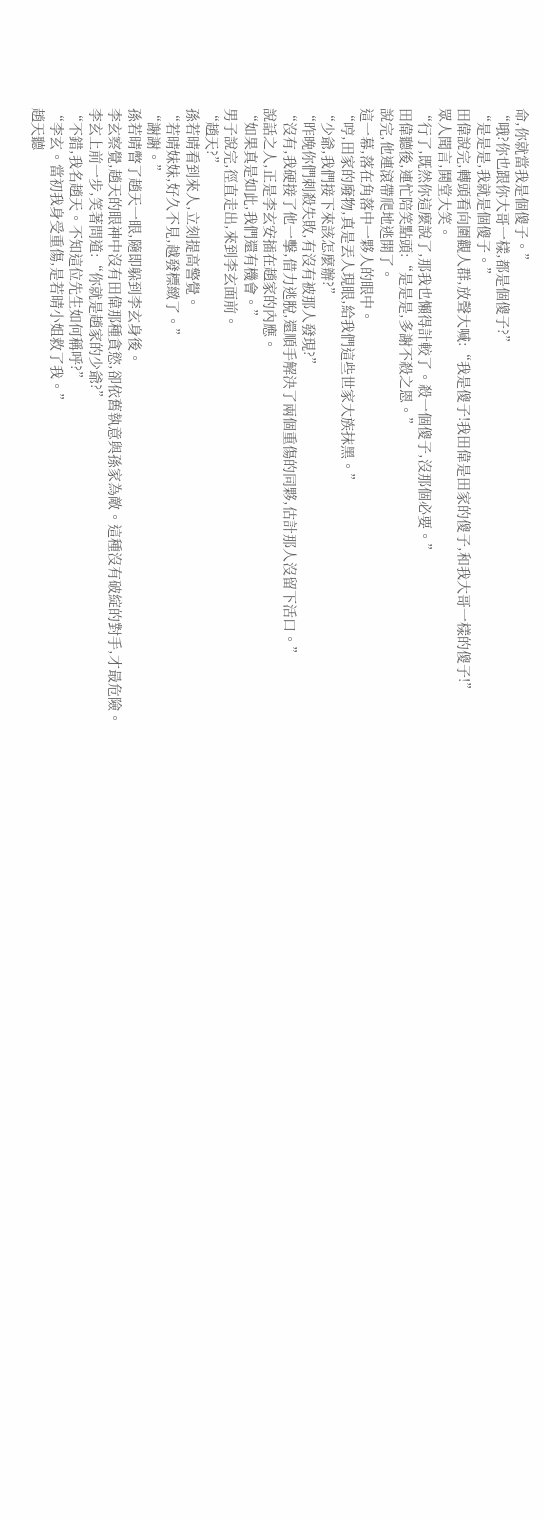命,你就當我是個傻子。”
“哦?你也跟你大哥一樣,都是個傻子?”
“是是是,我就是個傻子。”
田偉說完,轉頭看向圍觀人群,放聲大喊:“我是傻子!我田偉是田家的傻子,和我大哥一樣的傻子!”
眾人聞言,鬨堂大笑。
“行了,既然你這麼說了,那我也懶得計較了。殺一個傻子,沒那個必要。”
田偉聽後,連忙陪笑點頭:“是是是,多謝不殺之恩。”
說完,他連滾帶爬地逃開了。
這一幕,落在角落中一夥人的眼中。
“哼,田家的廢物,真是丟人現眼,給我們這些世家大族抹黑。”
“少爺,我們接下來該怎麼辦?”
“昨晚你們刺殺失敗,有沒有被那人發現?”
“沒有,我硬接了他一擊,借力逃脫,還順手解決了兩個重傷的同夥,估計那人沒留下活口。”
說話之人,正是李玄安插在趙家的內應。
“如果真是如此,我們還有機會。”
男子說完,徑直走出,來到李玄面前。
“趙天?”
孫若晴看到來人,立刻提高警覺。
“若晴妹妹,好久不見,越發標緻了。”
“謝謝。”
孫若晴瞥了趙天一眼,隨即躲到李玄身後。
李玄察覺,趙天的眼神中沒有田偉那種貪慾,卻依舊執意與孫家為敵。這種沒有破綻的對手,才最危險。
李玄上前一步,笑著問道:“你就是趙家的少爺?”
“不錯,我名趙天。不知這位先生如何稱呼?”
“李玄。當初我身受重傷,是若晴小姐救了我。”
趙天聽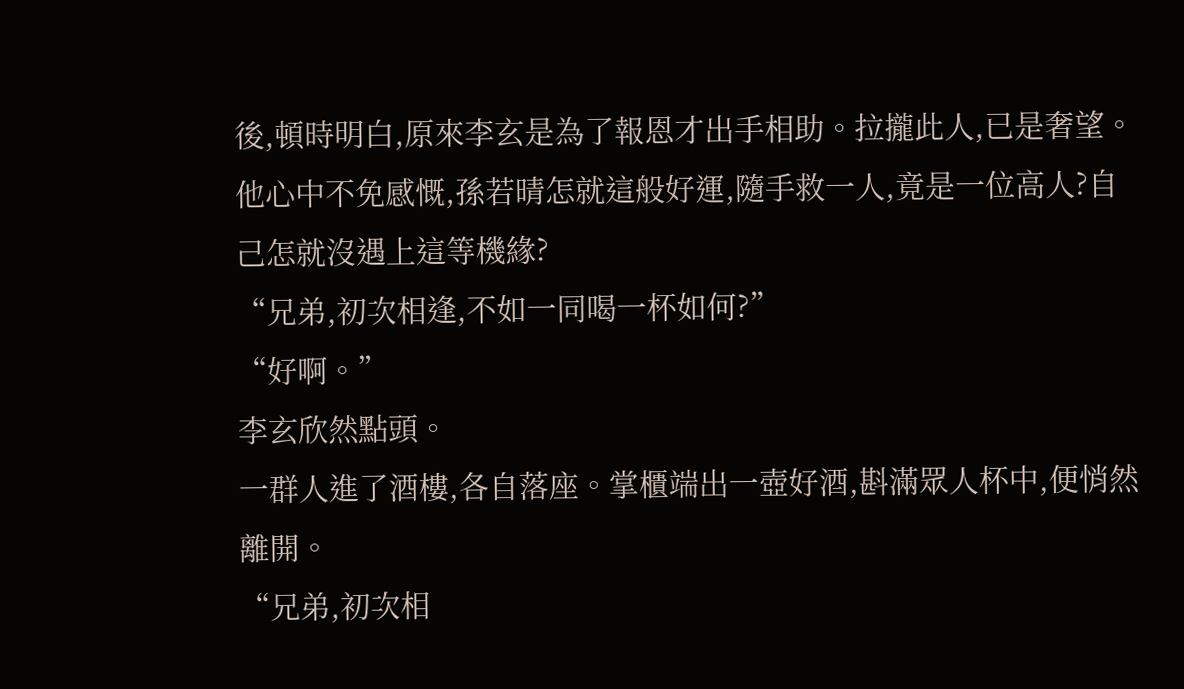後,頓時明白,原來李玄是為了報恩才出手相助。拉攏此人,已是奢望。
他心中不免感慨,孫若晴怎就這般好運,隨手救一人,竟是一位高人?自己怎就沒遇上這等機緣?
“兄弟,初次相逢,不如一同喝一杯如何?”
“好啊。”
李玄欣然點頭。
一群人進了酒樓,各自落座。掌櫃端出一壺好酒,斟滿眾人杯中,便悄然離開。
“兄弟,初次相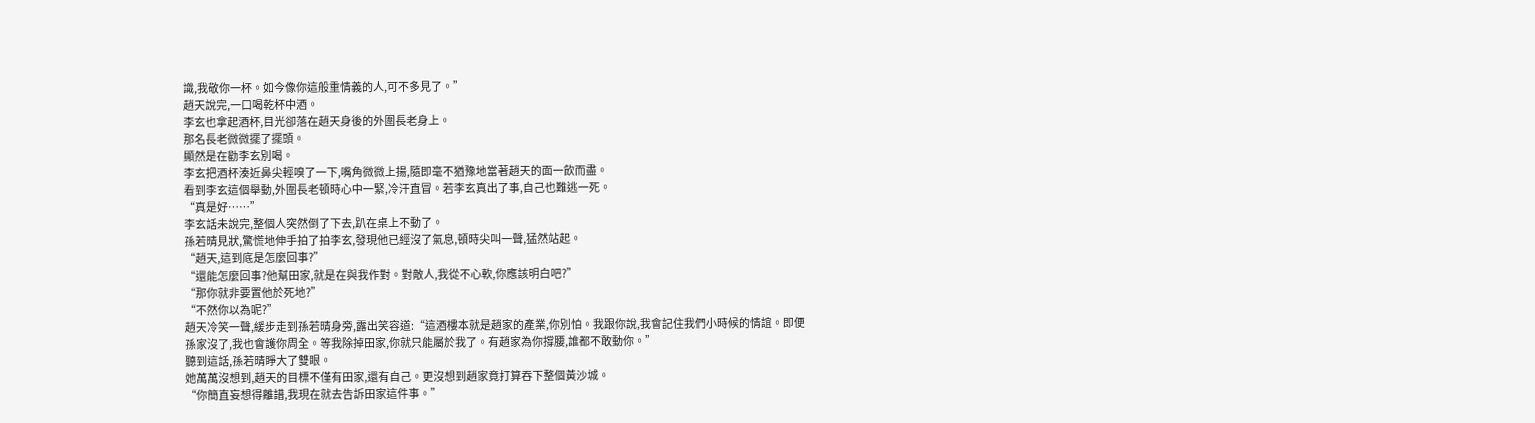識,我敬你一杯。如今像你這般重情義的人,可不多見了。”
趙天說完,一口喝乾杯中酒。
李玄也拿起酒杯,目光卻落在趙天身後的外圍長老身上。
那名長老微微擺了擺頭。
顯然是在勸李玄別喝。
李玄把酒杯湊近鼻尖輕嗅了一下,嘴角微微上揚,隨即毫不猶豫地當著趙天的面一飲而盡。
看到李玄這個舉動,外圍長老頓時心中一緊,冷汗直冒。若李玄真出了事,自己也難逃一死。
“真是好……”
李玄話未說完,整個人突然倒了下去,趴在桌上不動了。
孫若晴見狀,驚慌地伸手拍了拍李玄,發現他已經沒了氣息,頓時尖叫一聲,猛然站起。
“趙天,這到底是怎麼回事?”
“還能怎麼回事?他幫田家,就是在與我作對。對敵人,我從不心軟,你應該明白吧?”
“那你就非要置他於死地?”
“不然你以為呢?”
趙天冷笑一聲,緩步走到孫若晴身旁,露出笑容道:“這酒樓本就是趙家的產業,你別怕。我跟你說,我會記住我們小時候的情誼。即便孫家沒了,我也會護你周全。等我除掉田家,你就只能屬於我了。有趙家為你撐腰,誰都不敢動你。”
聽到這話,孫若晴睜大了雙眼。
她萬萬沒想到,趙天的目標不僅有田家,還有自己。更沒想到趙家竟打算吞下整個黃沙城。
“你簡直妄想得離譜,我現在就去告訴田家這件事。”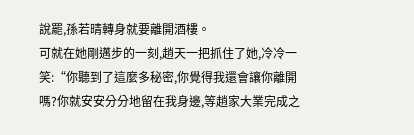說罷,孫若晴轉身就要離開酒樓。
可就在她剛邁步的一刻,趙天一把抓住了她,冷冷一笑:“你聽到了這麼多秘密,你覺得我還會讓你離開嗎?你就安安分分地留在我身邊,等趙家大業完成之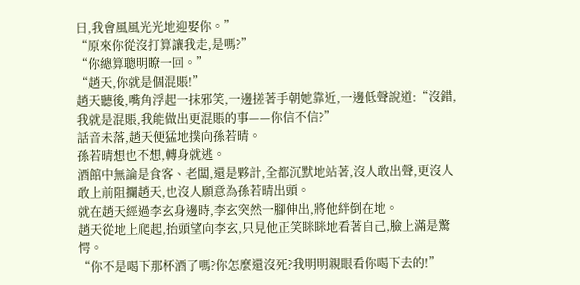日,我會風風光光地迎娶你。”
“原來你從沒打算讓我走,是嗎?”
“你總算聰明瞭一回。”
“趙天,你就是個混賬!”
趙天聽後,嘴角浮起一抹邪笑,一邊搓著手朝她靠近,一邊低聲說道:“沒錯,我就是混賬,我能做出更混賬的事——你信不信?”
話音未落,趙天便猛地撲向孫若晴。
孫若晴想也不想,轉身就逃。
酒館中無論是食客、老闆,還是夥計,全都沉默地站著,沒人敢出聲,更沒人敢上前阻攔趙天,也沒人願意為孫若晴出頭。
就在趙天經過李玄身邊時,李玄突然一腳伸出,將他絆倒在地。
趙天從地上爬起,抬頭望向李玄,只見他正笑眯眯地看著自己,臉上滿是驚愕。
“你不是喝下那杯酒了嗎?你怎麼還沒死?我明明親眼看你喝下去的!”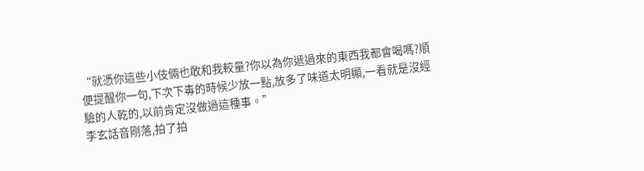“就憑你這些小伎倆也敢和我較量?你以為你遞過來的東西我都會喝嗎?順便提醒你一句,下次下毒的時候少放一點,放多了味道太明顯,一看就是沒經驗的人乾的,以前肯定沒做過這種事。”
李玄話音剛落,拍了拍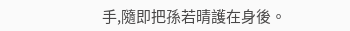手,隨即把孫若晴護在身後。